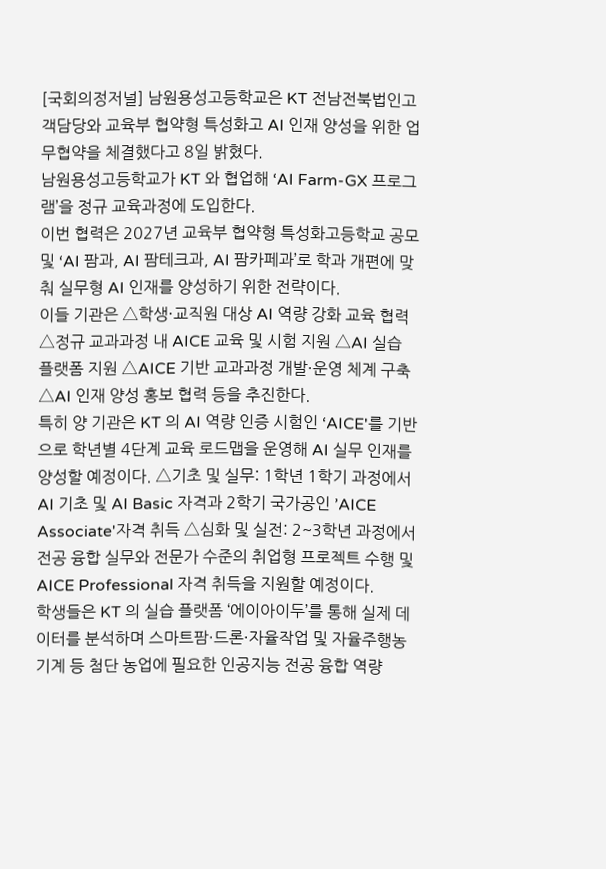[국회의정저널] 남원용성고등학교은 KT 전남전북법인고객담당와 교육부 협약형 특성화고 AI 인재 양성을 위한 업무협약을 체결했다고 8일 밝혔다.
남원용성고등학교가 KT 와 협업해 ‘AI Farm-GX 프로그램’을 정규 교육과정에 도입한다.
이번 협력은 2027년 교육부 협약형 특성화고등학교 공모 및 ‘AI 팜과, AI 팜테크과, AI 팜카페과’로 학과 개편에 맞춰 실무형 AI 인재를 양성하기 위한 전략이다.
이들 기관은 △학생·교직원 대상 AI 역량 강화 교육 협력 △정규 교과과정 내 AICE 교육 및 시험 지원 △AI 실습 플랫폼 지원 △AICE 기반 교과과정 개발·운영 체계 구축 △AI 인재 양성 홍보 협력 등을 추진한다.
특히 양 기관은 KT 의 AI 역량 인증 시험인 ‘AICE'를 기반으로 학년별 4단계 교육 로드맵을 운영해 AI 실무 인재를 양성할 예정이다. △기초 및 실무: 1학년 1학기 과정에서 AI 기초 및 AI Basic 자격과 2학기 국가공인 ’AICE Associate'자격 취득 △심화 및 실전: 2~3학년 과정에서 전공 융합 실무와 전문가 수준의 취업형 프로젝트 수행 및 AICE Professional 자격 취득을 지원할 예정이다.
학생들은 KT 의 실습 플랫폼 ‘에이아이두’를 통해 실제 데이터를 분석하며 스마트팜·드론·자율작업 및 자율주행농기계 등 첨단 농업에 필요한 인공지능 전공 융합 역량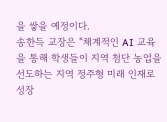을 쌓을 예정이다.
송한득 교장은 “체계적인 AI 교육을 통해 학생들이 지역 첨단 농업을 선도하는 지역 정주형 미래 인재로 성장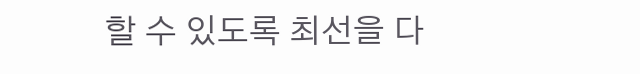할 수 있도록 최선을 다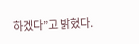하겠다”고 밝혔다.